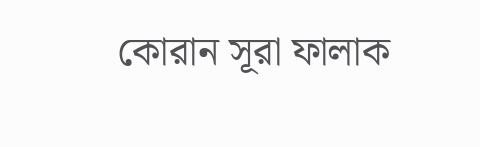কোরান সূরা ফালাক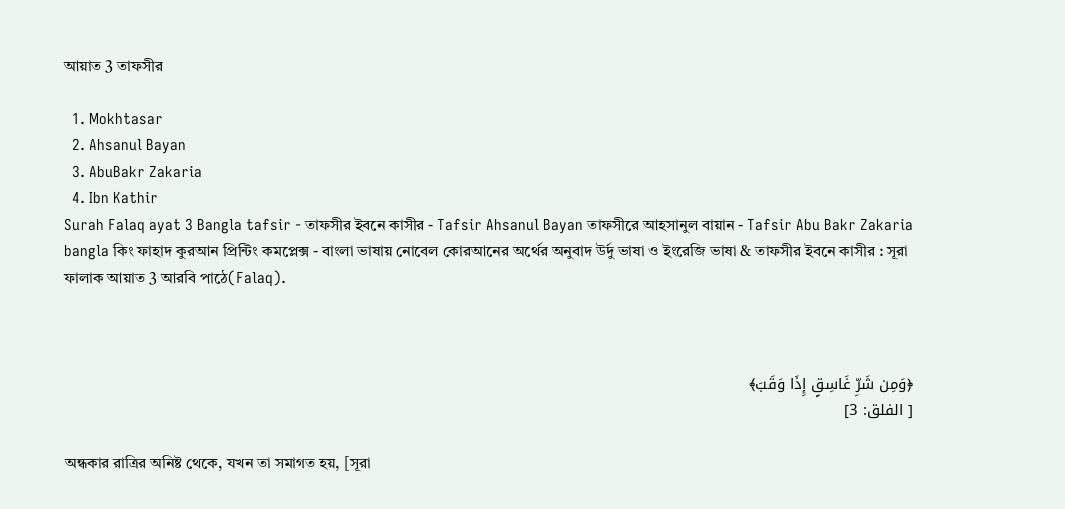আয়াত 3 তাফসীর

  1. Mokhtasar
  2. Ahsanul Bayan
  3. AbuBakr Zakaria
  4. Ibn Kathir
Surah Falaq ayat 3 Bangla tafsir - তাফসীর ইবনে কাসীর - Tafsir Ahsanul Bayan তাফসীরে আহসানুল বায়ান - Tafsir Abu Bakr Zakaria bangla কিং ফাহাদ কুরআন প্রিন্টিং কমপ্লেক্স - বাংলা ভাষায় নোবেল কোরআনের অর্থের অনুবাদ উর্দু ভাষা ও ইংরেজি ভাষা & তাফসীর ইবনে কাসীর : সূরা ফালাক আয়াত 3 আরবি পাঠে(Falaq).



﴿وَمِن شَرِّ غَاسِقٍ إِذَا وَقَبَ﴾
[ الفلق: 3]

অন্ধকার রাত্রির অনিষ্ট থেকে, যখন তা সমাগত হয়, [সূরা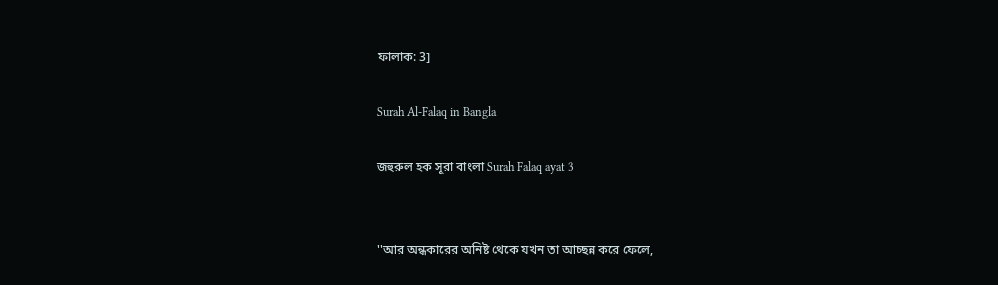ফালাক: 3]

Surah Al-Falaq in Bangla

জহুরুল হক সূরা বাংলা Surah Falaq ayat 3


''আর অন্ধকারের অনিষ্ট থেকে যখন তা আচ্ছন্ন করে ফেলে,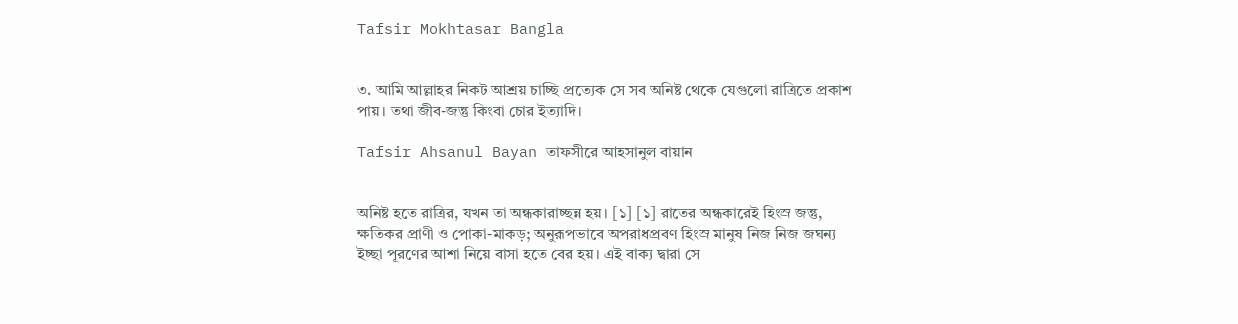Tafsir Mokhtasar Bangla


৩. আমি আল্লাহর নিকট আশ্রয় চাচ্ছি প্রত্যেক সে সব অনিষ্ট থেকে যেগুলো রাত্রিতে প্রকাশ পায়। তথা জীব-জন্তু কিংবা চোর ইত্যাদি।

Tafsir Ahsanul Bayan তাফসীরে আহসানুল বায়ান


অনিষ্ট হতে রাত্রির, যখন তা অন্ধকারাচ্ছন্ন হয়। [১] [১] রাতের অন্ধকারেই হিংস্র জন্তু, ক্ষতিকর প্রাণী ও পোকা-মাকড়; অনুরূপভাবে অপরাধপ্রবণ হিংস্র মানুষ নিজ নিজ জঘন্য ইচ্ছা পূরণের আশা নিয়ে বাসা হতে বের হয়। এই বাক্য দ্বারা সে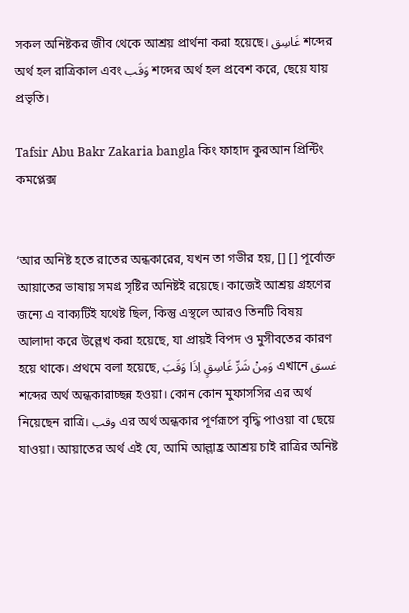সকল অনিষ্টকর জীব থেকে আশ্রয় প্রার্থনা করা হয়েছে। غَاسِق শব্দের অর্থ হল রাত্রিকাল এবং وَقَب শব্দের অর্থ হল প্রবেশ করে, ছেয়ে যায় প্রভৃতি।

Tafsir Abu Bakr Zakaria bangla কিং ফাহাদ কুরআন প্রিন্টিং কমপ্লেক্স


‘আর অনিষ্ট হতে রাতের অন্ধকারের, যখন তা গভীর হয়, [] [] পূর্বোক্ত আয়াতের ভাষায় সমগ্র সৃষ্টির অনিষ্টই রয়েছে। কাজেই আশ্রয় গ্রহণের জন্যে এ বাক্যটিই যথেষ্ট ছিল, কিন্তু এস্থলে আরও তিনটি বিষয় আলাদা করে উল্লেখ করা হয়েছে, যা প্রায়ই বিপদ ও মুসীবতের কারণ হয়ে থাকে। প্ৰথমে বলা হয়েছে, وَمِنْ شَرِّ غَاسِقٍ اِذَا وَقَبَ এখানে غسق শব্দের অর্থ অন্ধকারাচ্ছন্ন হওয়া। কোন কোন মুফাসসির এর অর্থ নিয়েছেন রাত্রি। وقب এর অর্থ অন্ধকার পূর্ণরূপে বৃদ্ধি পাওয়া বা ছেয়ে যাওয়া। আয়াতের অর্থ এই যে, আমি আল্লাহ্র আশ্রয় চাই রাত্রির অনিষ্ট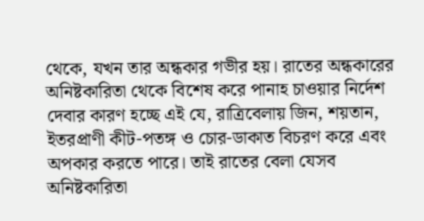থেকে, যখন তার অন্ধকার গভীর হয়। রাতের অন্ধকারের অনিষ্টকারিতা থেকে বিশেষ করে পানাহ চাওয়ার নির্দেশ দেবার কারণ হচ্ছে এই যে, রাত্ৰিবেলায় জিন, শয়তান, ইতরপ্রাণী কীট-পতঙ্গ ও চোর-ডাকাত বিচরণ করে এবং অপকার করতে পারে। তাই রাতের বেলা যেসব অনিষ্টকারিতা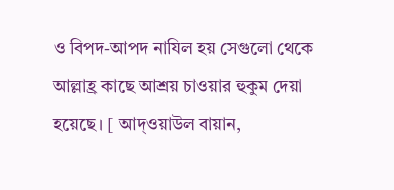ও বিপদ-আপদ নাযিল হয় সেগুলো থেকে আল্লাহ্র কাছে আশ্রয় চাওয়ার হুকুম দেয়া হয়েছে। [ আদ্ওয়াউল বায়ান,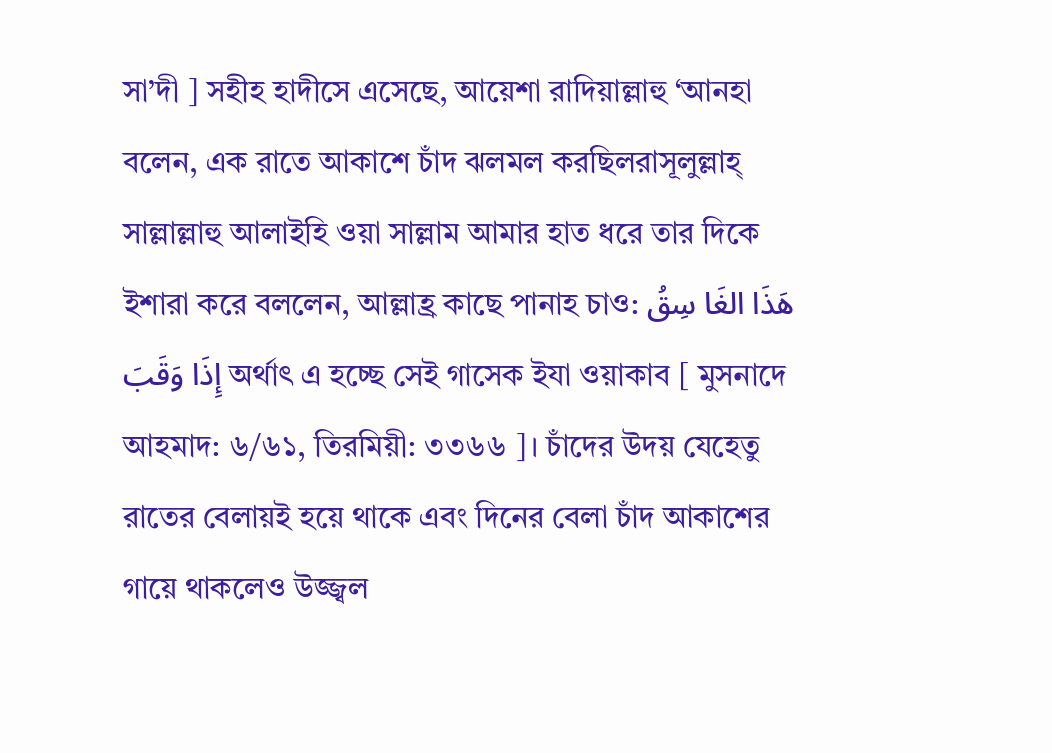সা’দী ] সহীহ হাদীসে এসেছে, আয়েশা রাদিয়াল্লাহু ‘আনহা বলেন, এক রাতে আকাশে চাঁদ ঝলমল করছিলরাসূলুল্লাহ্ সাল্লাল্লাহু আলাইহি ওয়া সাল্লাম আমার হাত ধরে তার দিকে ইশারা করে বললেন, আল্লাহ্র কাছে পানাহ চাও: هَذَا الغَا سِقُ إِذَا وَقَبَ অর্থাৎ এ হচ্ছে সেই গাসেক ইযা ওয়াকাব [ মুসনাদে আহমাদ: ৬/৬১, তিরমিয়ী: ৩৩৬৬ ]। চাঁদের উদয় যেহেতু রাতের বেলায়ই হয়ে থাকে এবং দিনের বেলা চাঁদ আকাশের গায়ে থাকলেও উজ্জ্বল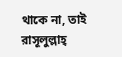থাকে না, তাই রাসূলুল্লাহ্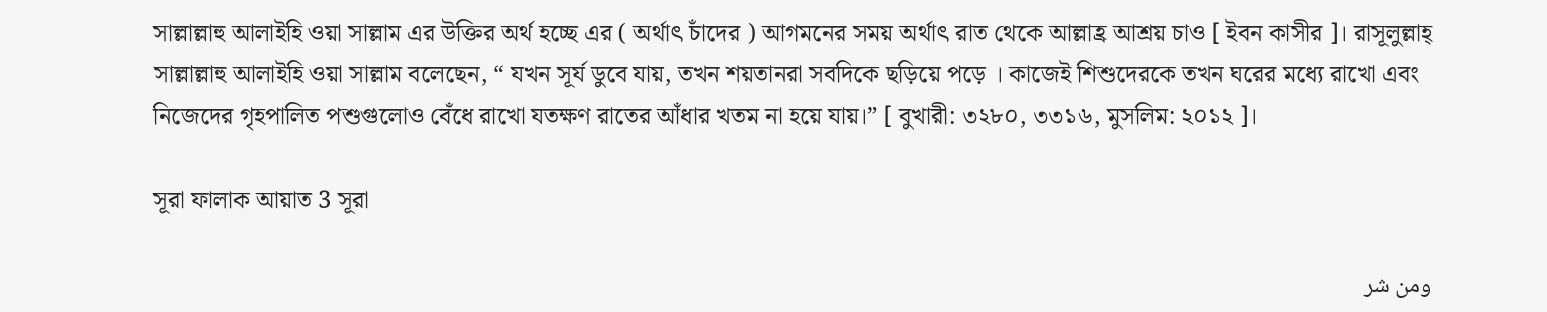সাল্লাল্লাহু আলাইহি ওয়া সাল্লাম এর উক্তির অর্থ হচ্ছে এর ( অর্থাৎ চাঁদের ) আগমনের সময় অর্থাৎ রাত থেকে আল্লাহ্র আশ্রয় চাও [ ইবন কাসীর ]। রাসূলুল্লাহ্ সাল্লাল্লাহু আলাইহি ওয়া সাল্লাম বলেছেন, “ যখন সূর্য ডুবে যায়, তখন শয়তানরা সবদিকে ছড়িয়ে পড়ে । কাজেই শিশুদেরকে তখন ঘরের মধ্যে রাখো এবং নিজেদের গৃহপালিত পশুগুলোও বেঁধে রাখো যতক্ষণ রাতের আঁধার খতম না হয়ে যায়।” [ বুখারী: ৩২৮০, ৩৩১৬, মুসলিম: ২০১২ ]।

সূরা ফালাক আয়াত 3 সূরা

ومن شر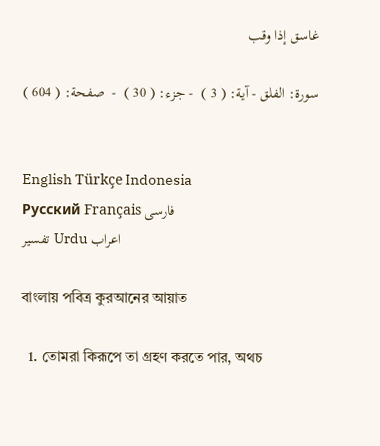غاسق إذا وقب

سورة: الفلق - آية: ( 3 )  - جزء: ( 30 )  -  صفحة: ( 604 )


English Türkçe Indonesia
Русский Français فارسی
تفسير Urdu اعراب

বাংলায় পবিত্র কুরআনের আয়াত

  1. তোমরা কিরূপে তা গ্রহণ করতে পার, অথচ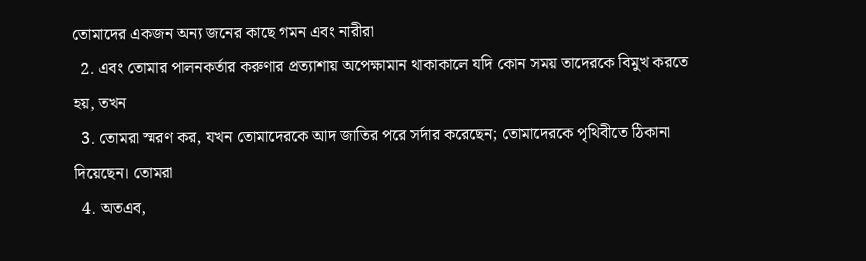তোমাদের একজন অন্য জনের কাছে গমন এবং নারীরা
  2. এবং তোমার পালনকর্তার করুণার প্রত্যাশায় অপেক্ষামান থাকাকালে যদি কোন সময় তাদেরকে বিমুখ করতে হয়, তখন
  3. তোমরা স্মরণ কর, যখন তোমাদেরকে আদ জাতির পরে সর্দার করেছেন; তোমাদেরকে পৃথিবীতে ঠিকানা দিয়েছেন। তোমরা
  4. অতএব,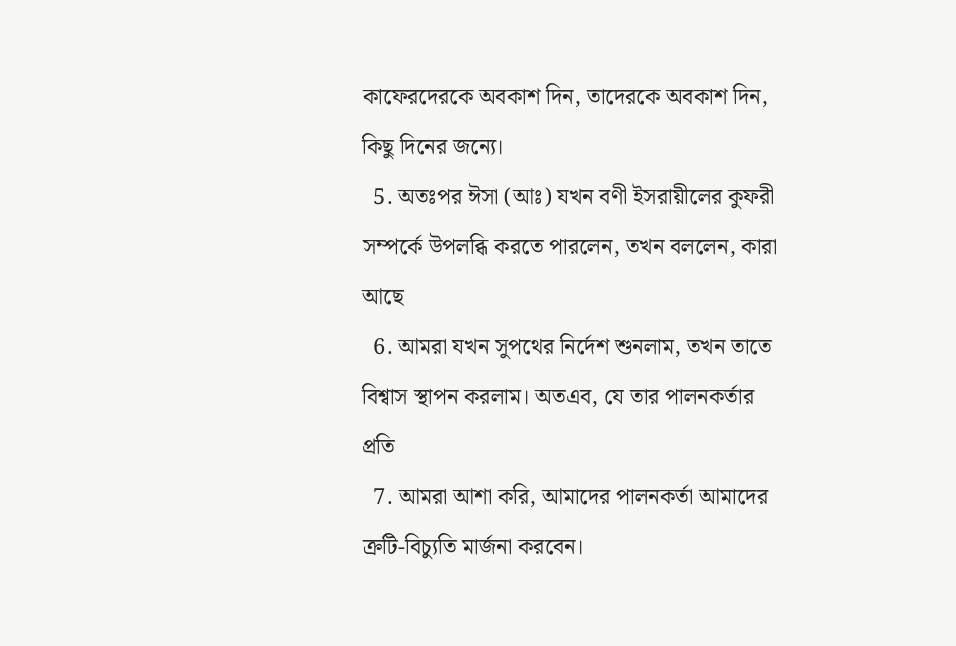কাফেরদেরকে অবকাশ দিন, তাদেরকে অবকাশ দিন, কিছু দিনের জন্যে।
  5. অতঃপর ঈসা (আঃ) যখন বণী ইসরায়ীলের কুফরী সম্পর্কে উপলব্ধি করতে পারলেন, তখন বললেন, কারা আছে
  6. আমরা যখন সুপথের নির্দেশ শুনলাম, তখন তাতে বিশ্বাস স্থাপন করলাম। অতএব, যে তার পালনকর্তার প্রতি
  7. আমরা আশা করি, আমাদের পালনকর্তা আমাদের ক্রটি-বিচ্যুতি মার্জনা করবেন।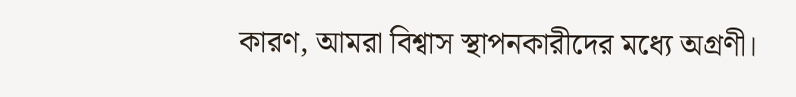কারণ, আমরা বিশ্বাস স্থাপনকারীদের মধ্যে অগ্রণী।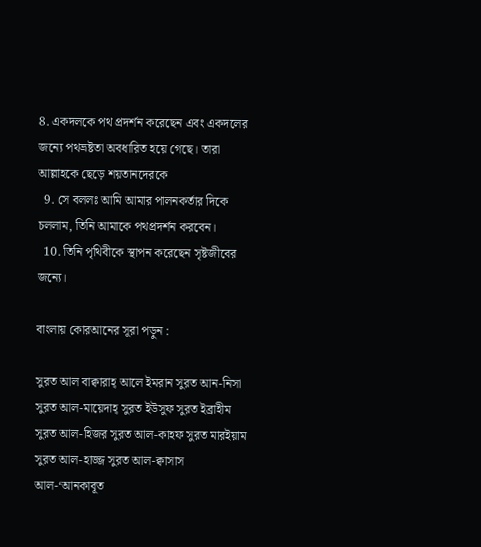8. একদলকে পথ প্রদর্শন করেছেন এবং একদলের জন্যে পথভ্রষ্টতা অবধারিত হয়ে গেছে। তারা আল্লাহকে ছেড়ে শয়তানদেরকে
  9. সে বললঃ আমি আমার পালনকর্তার দিকে চললাম, তিনি আমাকে পথপ্রদর্শন করবেন।
  10. তিনি পৃথিবীকে স্থাপন করেছেন সৃষ্টজীবের জন্যে।

বাংলায় কোরআনের সূরা পড়ুন :

সুরত আল বাক্বারাহ্ আলে ইমরান সুরত আন-নিসা
সুরত আল-মায়েদাহ্ সুরত ইউসুফ সুরত ইব্রাহীম
সুরত আল-হিজর সুরত আল-কাহফ সুরত মারইয়াম
সুরত আল-হাজ্জ সুরত আল-ক্বাসাস আল-‘আনকাবূত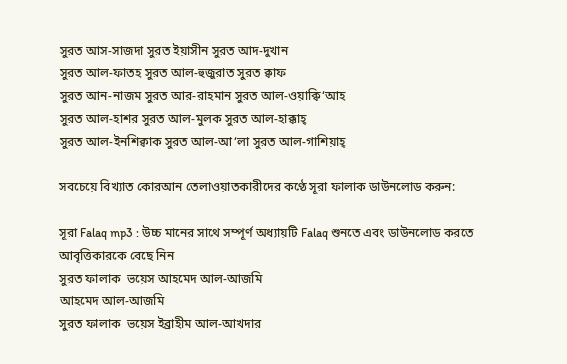সুরত আস-সাজদা সুরত ইয়াসীন সুরত আদ-দুখান
সুরত আল-ফাতহ সুরত আল-হুজুরাত সুরত ক্বাফ
সুরত আন-নাজম সুরত আর-রাহমান সুরত আল-ওয়াক্বি‘আহ
সুরত আল-হাশর সুরত আল-মুলক সুরত আল-হাক্কাহ্
সুরত আল-ইনশিক্বাক সুরত আল-আ‘লা সুরত আল-গাশিয়াহ্

সবচেয়ে বিখ্যাত কোরআন তেলাওয়াতকারীদের কণ্ঠে সূরা ফালাক ডাউনলোড করুন:

সূরা Falaq mp3 : উচ্চ মানের সাথে সম্পূর্ণ অধ্যায়টি Falaq শুনতে এবং ডাউনলোড করতে আবৃত্তিকারকে বেছে নিন
সুরত ফালাক  ভয়েস আহমেদ আল-আজমি
আহমেদ আল-আজমি
সুরত ফালাক  ভয়েস ইব্রাহীম আল-আখদার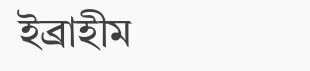ইব্রাহীম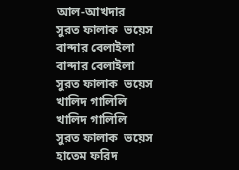আল-আখদার
সুরত ফালাক  ভয়েস বান্দার বেলাইলা
বান্দার বেলাইলা
সুরত ফালাক  ভয়েস খালিদ গালিলি
খালিদ গালিলি
সুরত ফালাক  ভয়েস হাতেম ফরিদ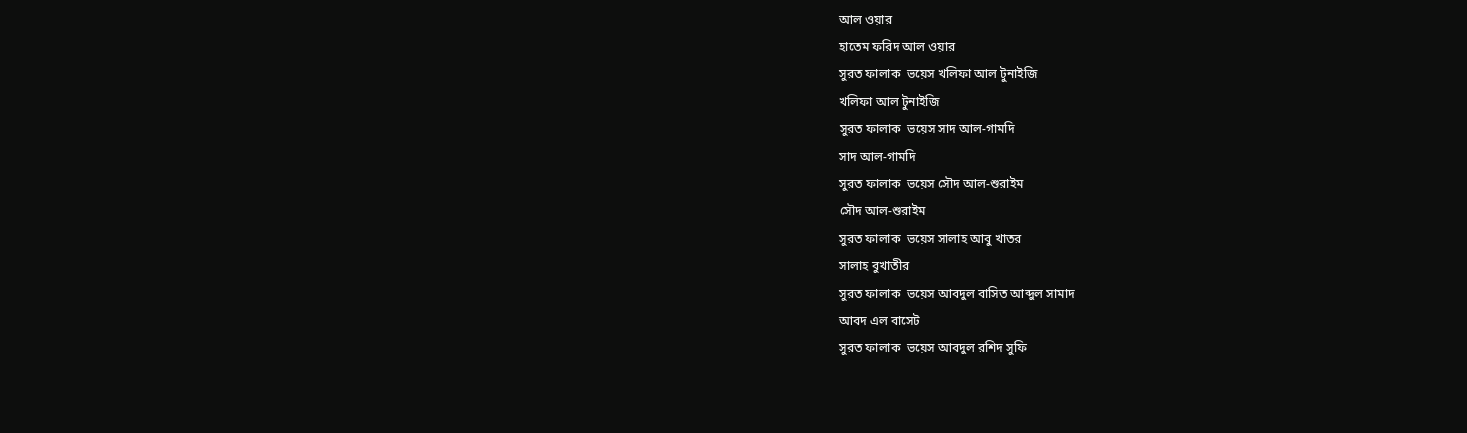আল ওয়ার
হাতেম ফরিদ আল ওয়ার
সুরত ফালাক  ভয়েস খলিফা আল টুনাইজি
খলিফা আল টুনাইজি
সুরত ফালাক  ভয়েস সাদ আল-গামদি
সাদ আল-গামদি
সুরত ফালাক  ভয়েস সৌদ আল-শুরাইম
সৌদ আল-শুরাইম
সুরত ফালাক  ভয়েস সালাহ আবু খাতর
সালাহ বুখাতীর
সুরত ফালাক  ভয়েস আবদুল বাসিত আব্দুল সামাদ
আবদ এল বাসেট
সুরত ফালাক  ভয়েস আবদুল রশিদ সুফি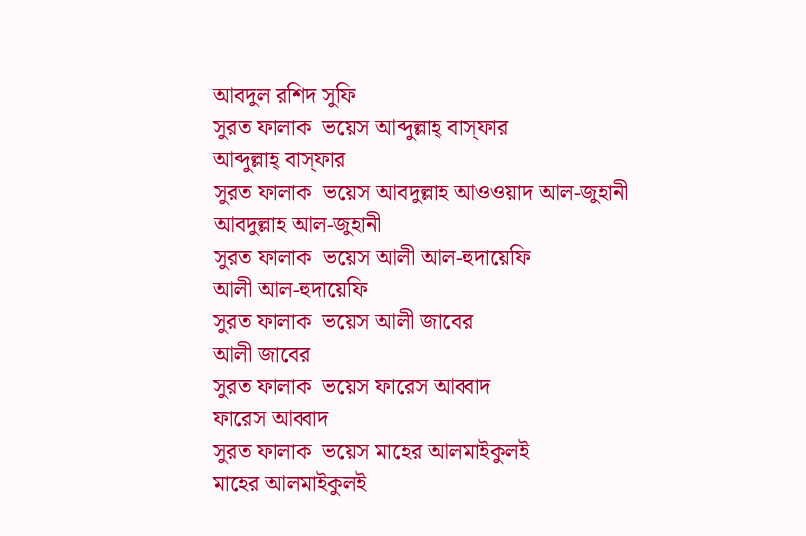আবদুল রশিদ সুফি
সুরত ফালাক  ভয়েস আব্দুল্লাহ্ বাস্‌ফার
আব্দুল্লাহ্ বাস্‌ফার
সুরত ফালাক  ভয়েস আবদুল্লাহ আওওয়াদ আল-জুহানী
আবদুল্লাহ আল-জুহানী
সুরত ফালাক  ভয়েস আলী আল-হুদায়েফি
আলী আল-হুদায়েফি
সুরত ফালাক  ভয়েস আলী জাবের
আলী জাবের
সুরত ফালাক  ভয়েস ফারেস আব্বাদ
ফারেস আব্বাদ
সুরত ফালাক  ভয়েস মাহের আলমাইকুলই
মাহের আলমাইকুলই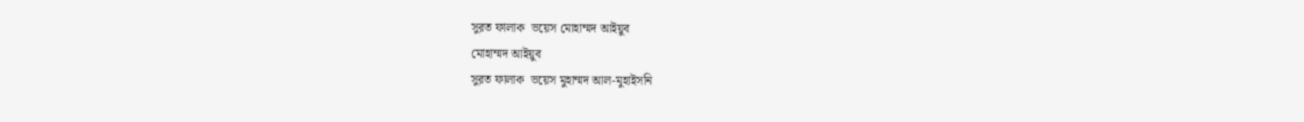সুরত ফালাক  ভয়েস মোহাম্মদ আইয়ুব
মোহাম্মদ আইয়ুব
সুরত ফালাক  ভয়েস মুহাম্মদ আল-মুহাইসনি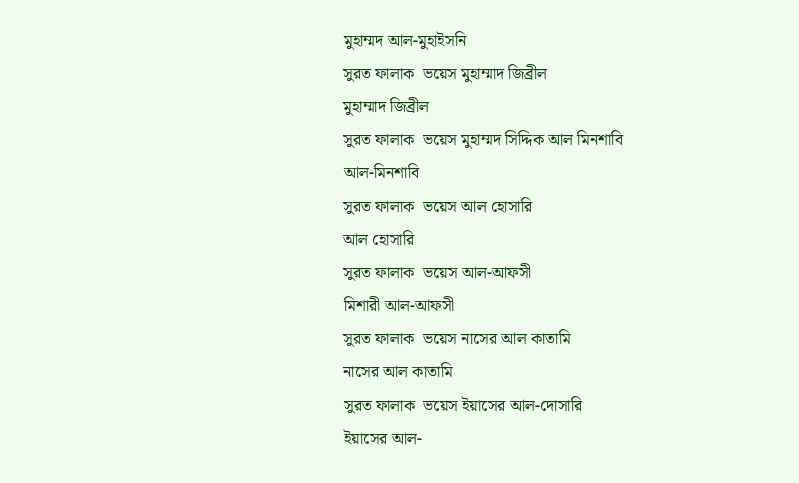মুহাম্মদ আল-মুহাইসনি
সুরত ফালাক  ভয়েস মুহাম্মাদ জিব্রীল
মুহাম্মাদ জিব্রীল
সুরত ফালাক  ভয়েস মুহাম্মদ সিদ্দিক আল মিনশাবি
আল-মিনশাবি
সুরত ফালাক  ভয়েস আল হোসারি
আল হোসারি
সুরত ফালাক  ভয়েস আল-আফসী
মিশারী আল-আফসী
সুরত ফালাক  ভয়েস নাসের আল কাতামি
নাসের আল কাতামি
সুরত ফালাক  ভয়েস ইয়াসের আল-দোসারি
ইয়াসের আল-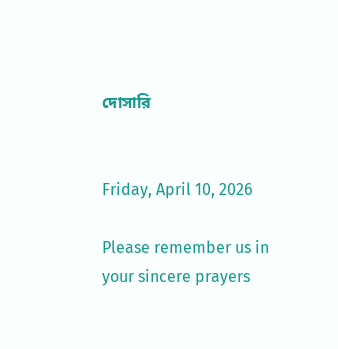দোসারি


Friday, April 10, 2026

Please remember us in your sincere prayers